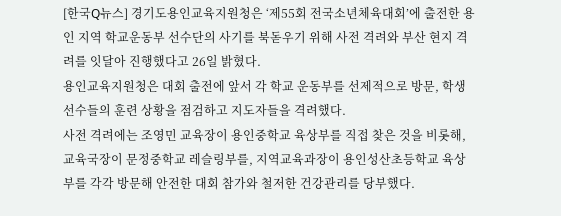[한국Q뉴스] 경기도용인교육지원청은 ‘제55회 전국소년체육대회’에 출전한 용인 지역 학교운동부 선수단의 사기를 북돋우기 위해 사전 격려와 부산 현지 격려를 잇달아 진행했다고 26일 밝혔다.
용인교육지원청은 대회 출전에 앞서 각 학교 운동부를 선제적으로 방문, 학생 선수들의 훈련 상황을 점검하고 지도자들을 격려했다.
사전 격려에는 조영민 교육장이 용인중학교 육상부를 직접 찾은 것을 비롯해, 교육국장이 문정중학교 레슬링부를, 지역교육과장이 용인성산초등학교 육상부를 각각 방문해 안전한 대회 참가와 철저한 건강관리를 당부했다.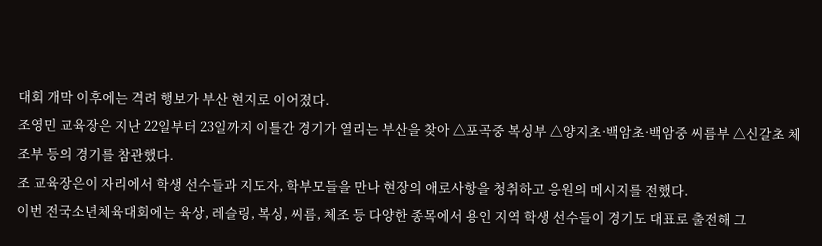대회 개막 이후에는 격려 행보가 부산 현지로 이어졌다.
조영민 교육장은 지난 22일부터 23일까지 이틀간 경기가 열리는 부산을 찾아 △포곡중 복싱부 △양지초·백암초·백암중 씨름부 △신갈초 체조부 등의 경기를 참관했다.
조 교육장은이 자리에서 학생 선수들과 지도자, 학부모들을 만나 현장의 애로사항을 청취하고 응원의 메시지를 전했다.
이번 전국소년체육대회에는 육상, 레슬링, 복싱, 씨름, 체조 등 다양한 종목에서 용인 지역 학생 선수들이 경기도 대표로 출전해 그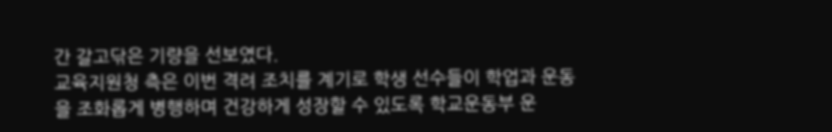간 갈고닦은 기량을 선보였다.
교육지원청 측은 이번 격려 조치를 계기로 학생 선수들이 학업과 운동을 조화롭게 병행하며 건강하게 성장할 수 있도록 학교운동부 운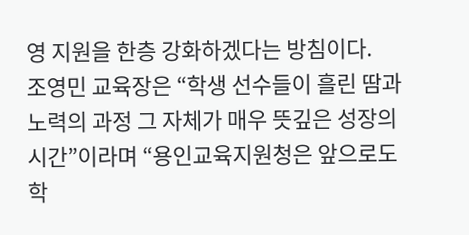영 지원을 한층 강화하겠다는 방침이다.
조영민 교육장은 “학생 선수들이 흘린 땀과 노력의 과정 그 자체가 매우 뜻깊은 성장의 시간”이라며 “용인교육지원청은 앞으로도 학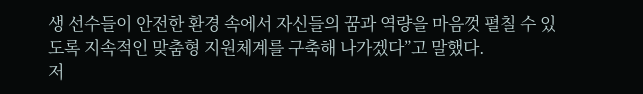생 선수들이 안전한 환경 속에서 자신들의 꿈과 역량을 마음껏 펼칠 수 있도록 지속적인 맞춤형 지원체계를 구축해 나가겠다”고 말했다.
저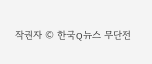작권자 © 한국Q뉴스 무단전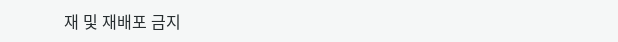재 및 재배포 금지